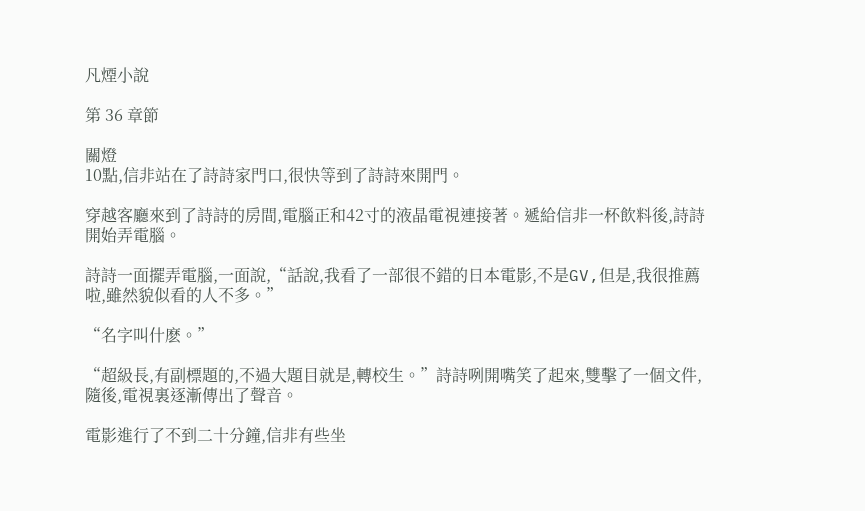凡煙小說

第 36 章節

關燈
10點,信非站在了詩詩家門口,很快等到了詩詩來開門。

穿越客廳來到了詩詩的房間,電腦正和42寸的液晶電視連接著。遞給信非一杯飲料後,詩詩開始弄電腦。

詩詩一面擺弄電腦,一面說,“話說,我看了一部很不錯的日本電影,不是GV,但是,我很推薦啦,雖然貌似看的人不多。”

“名字叫什麽。”

“超級長,有副標題的,不過大題目就是,轉校生。”詩詩咧開嘴笑了起來,雙擊了一個文件,隨後,電視裏逐漸傳出了聲音。

電影進行了不到二十分鐘,信非有些坐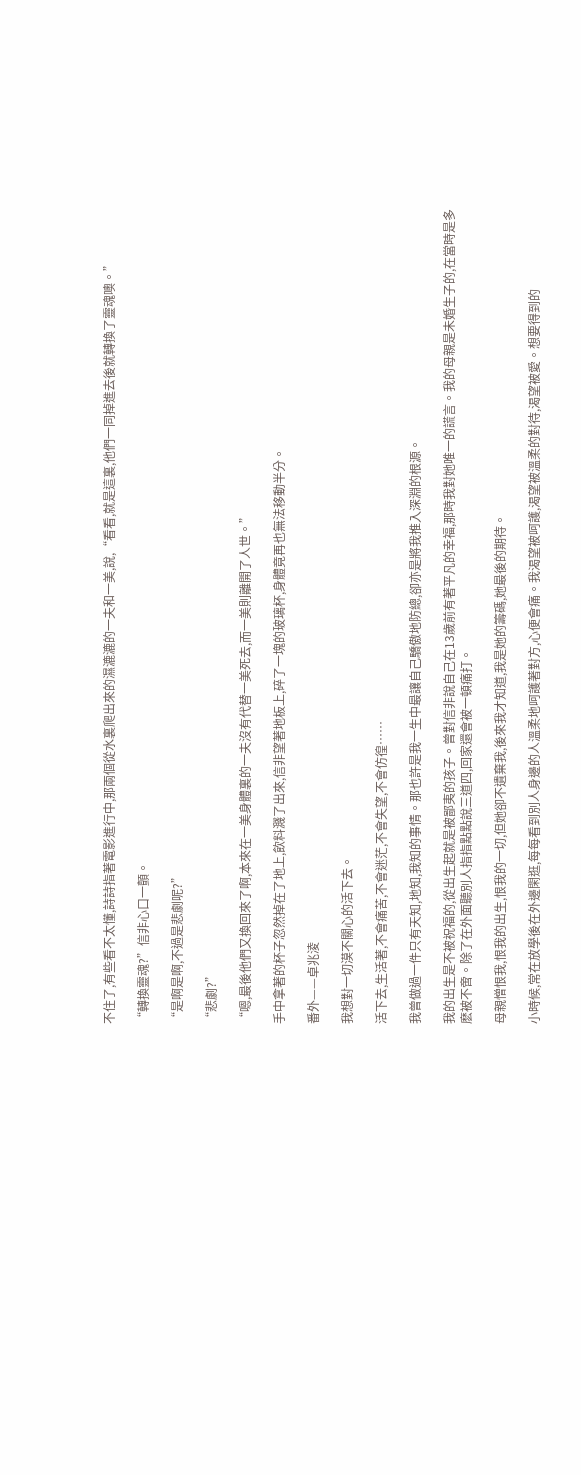不住了,有些看不太懂,詩詩指著電影進行中,那兩個從水裏爬出來的濕漉漉的一夫和一美,說,“看看,就是這裏,他們一同掉進去後就轉換了靈魂噢。”

“轉換靈魂?”信非心口一顫。

“是啊是啊,不過是悲劇呢?”

“悲劇?”

“嗯,最後他們又換回來了啊,本來在一美身體裏的一夫沒有代替一美死去,而一美則離開了人世。”

手中拿著的杯子忽然掉在了地上,飲料濺了出來,信非望著地板上,碎了一塊的玻璃杯,身體竟再也無法移動半分。

番外——卓兆淩

我想對一切漠不關心的活下去。

活下去,生活著,不會痛苦,不會迷茫,不會失望,不會仿徨……

我曾做過一件只有天知,地知,我知的事情。那也許是我一生中最讓自己驕傲地防總,卻亦是將我推入深淵的根源。

我的出生是不被祝福的,從出生起就是被鄙夷的孩子。曾對信非說自己在13歲前有著平凡的幸福,那時我對她唯一的謊言。我的母親是未婚生子的,在當時是多麽被不啻。除了在外面聽別人指指點點說三道四,回家還會被一頓痛打。

母親憎恨我,恨我的出生,恨我的一切,但她卻不遺棄我,後來我才知道,我是她的籌碼,她最後的期待。

小時候,常在放學後在外邊閑逛,每每看到別人身邊的人溫柔地呵護著對方,心便會痛。我渴望被呵護,渴望被溫柔的對待,渴望被愛。想要得到的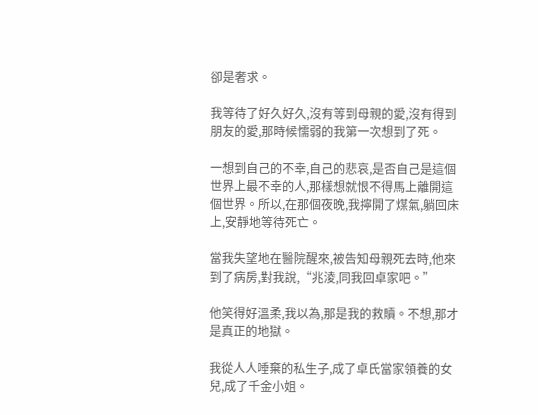卻是奢求。

我等待了好久好久,沒有等到母親的愛,沒有得到朋友的愛,那時候懦弱的我第一次想到了死。

一想到自己的不幸,自己的悲哀,是否自己是這個世界上最不幸的人,那樣想就恨不得馬上離開這個世界。所以,在那個夜晚,我擰開了煤氣,躺回床上,安靜地等待死亡。

當我失望地在醫院醒來,被告知母親死去時,他來到了病房,對我說,“兆淩,同我回卓家吧。”

他笑得好溫柔,我以為,那是我的救贖。不想,那才是真正的地獄。

我從人人唾棄的私生子,成了卓氏當家領養的女兒,成了千金小姐。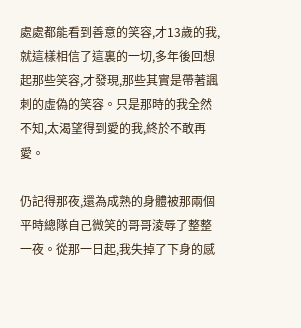處處都能看到善意的笑容,才13歲的我,就這樣相信了這裏的一切,多年後回想起那些笑容,才發現,那些其實是帶著諷刺的虛偽的笑容。只是那時的我全然不知,太渴望得到愛的我,終於不敢再愛。

仍記得那夜,還為成熟的身體被那兩個平時總隊自己微笑的哥哥淩辱了整整一夜。從那一日起,我失掉了下身的感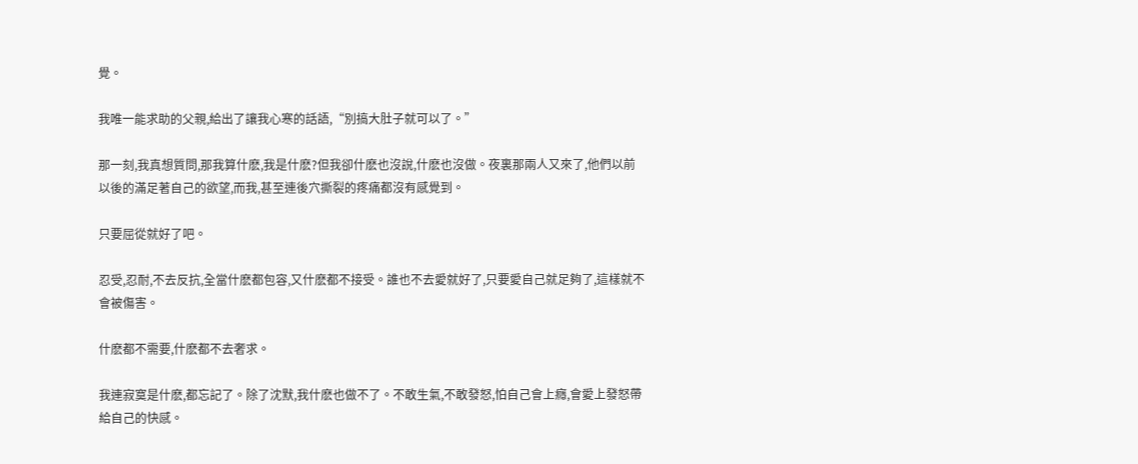覺。

我唯一能求助的父親,給出了讓我心寒的話語,“別搞大肚子就可以了。”

那一刻,我真想質問,那我算什麽,我是什麽?但我卻什麽也沒說,什麽也沒做。夜裏那兩人又來了,他們以前以後的滿足著自己的欲望,而我,甚至連後穴撕裂的疼痛都沒有感覺到。

只要屈從就好了吧。

忍受,忍耐,不去反抗,全當什麽都包容,又什麽都不接受。誰也不去愛就好了,只要愛自己就足夠了,這樣就不會被傷害。

什麽都不需要,什麽都不去奢求。

我連寂寞是什麽,都忘記了。除了沈默,我什麽也做不了。不敢生氣,不敢發怒,怕自己會上癮,會愛上發怒帶給自己的快感。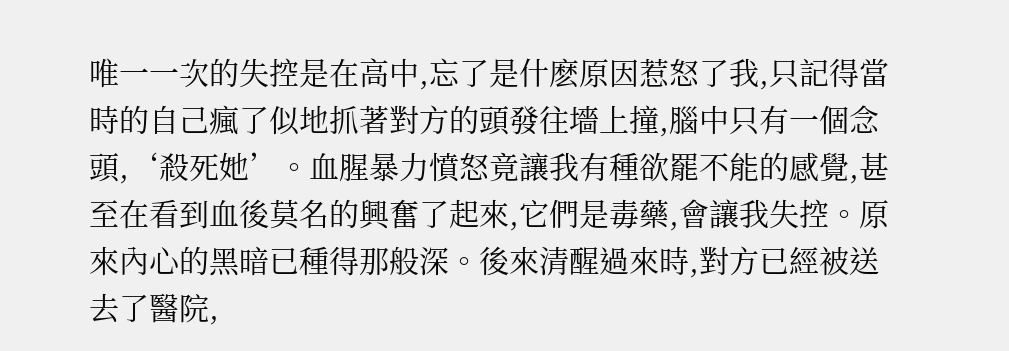唯一一次的失控是在高中,忘了是什麽原因惹怒了我,只記得當時的自己瘋了似地抓著對方的頭發往墻上撞,腦中只有一個念頭,‘殺死她’。血腥暴力憤怒竟讓我有種欲罷不能的感覺,甚至在看到血後莫名的興奮了起來,它們是毒藥,會讓我失控。原來內心的黑暗已種得那般深。後來清醒過來時,對方已經被送去了醫院,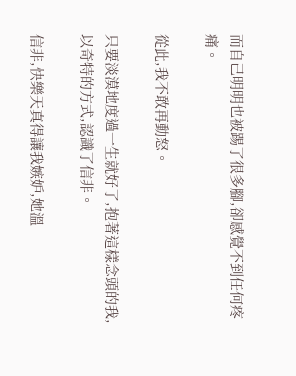而自己明明也被踢了很多腳,卻感覺不到任何疼痛。

從此,我不敢再動怒。

只要淡漠地度過一生就好了,抱著這樣念頭的我,以奇特的方式,認識了信非。

信非,快樂天真得讓我嫉妒,她溫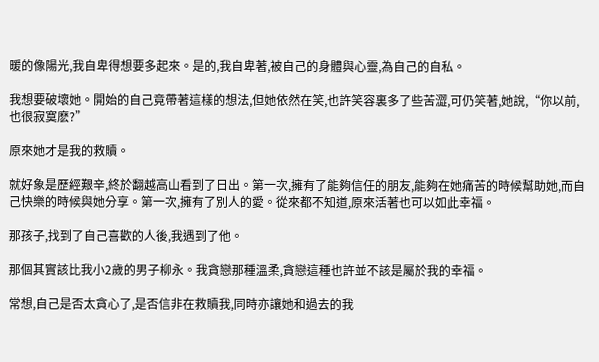暖的像陽光,我自卑得想要多起來。是的,我自卑著,被自己的身體與心靈,為自己的自私。

我想要破壞她。開始的自己竟帶著這樣的想法,但她依然在笑,也許笑容裏多了些苦澀,可仍笑著,她說,“你以前,也很寂寞麽?”

原來她才是我的救贖。

就好象是歷經艱辛,終於翻越高山看到了日出。第一次,擁有了能夠信任的朋友,能夠在她痛苦的時候幫助她,而自己快樂的時候與她分享。第一次,擁有了別人的愛。從來都不知道,原來活著也可以如此幸福。

那孩子,找到了自己喜歡的人後,我遇到了他。

那個其實該比我小2歲的男子柳永。我貪戀那種溫柔,貪戀這種也許並不該是屬於我的幸福。

常想,自己是否太貪心了,是否信非在救贖我,同時亦讓她和過去的我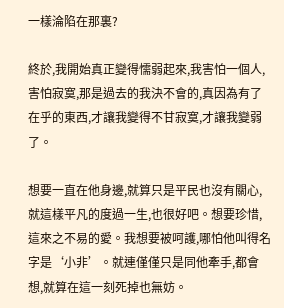一樣淪陷在那裏?

終於,我開始真正變得懦弱起來,我害怕一個人,害怕寂寞,那是過去的我決不會的,真因為有了在乎的東西,才讓我變得不甘寂寞,才讓我變弱了。

想要一直在他身邊,就算只是平民也沒有關心,就這樣平凡的度過一生,也很好吧。想要珍惜,這來之不易的愛。我想要被呵護,哪怕他叫得名字是‘小非’。就連僅僅只是同他牽手,都會想,就算在這一刻死掉也無妨。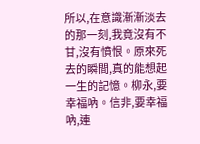所以,在意識漸漸淡去的那一刻,我竟沒有不甘,沒有憤恨。原來死去的瞬間,真的能想起一生的記憶。柳永,要幸福吶。信非,要幸福吶,連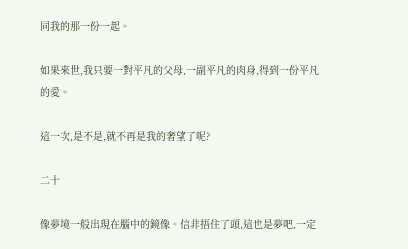同我的那一份一起。

如果來世,我只要一對平凡的父母,一副平凡的肉身,得到一份平凡的愛。

這一次,是不是,就不再是我的奢望了呢?

二十

像夢境一般出現在腦中的鏡像。信非捂住了頭,這也是夢吧,一定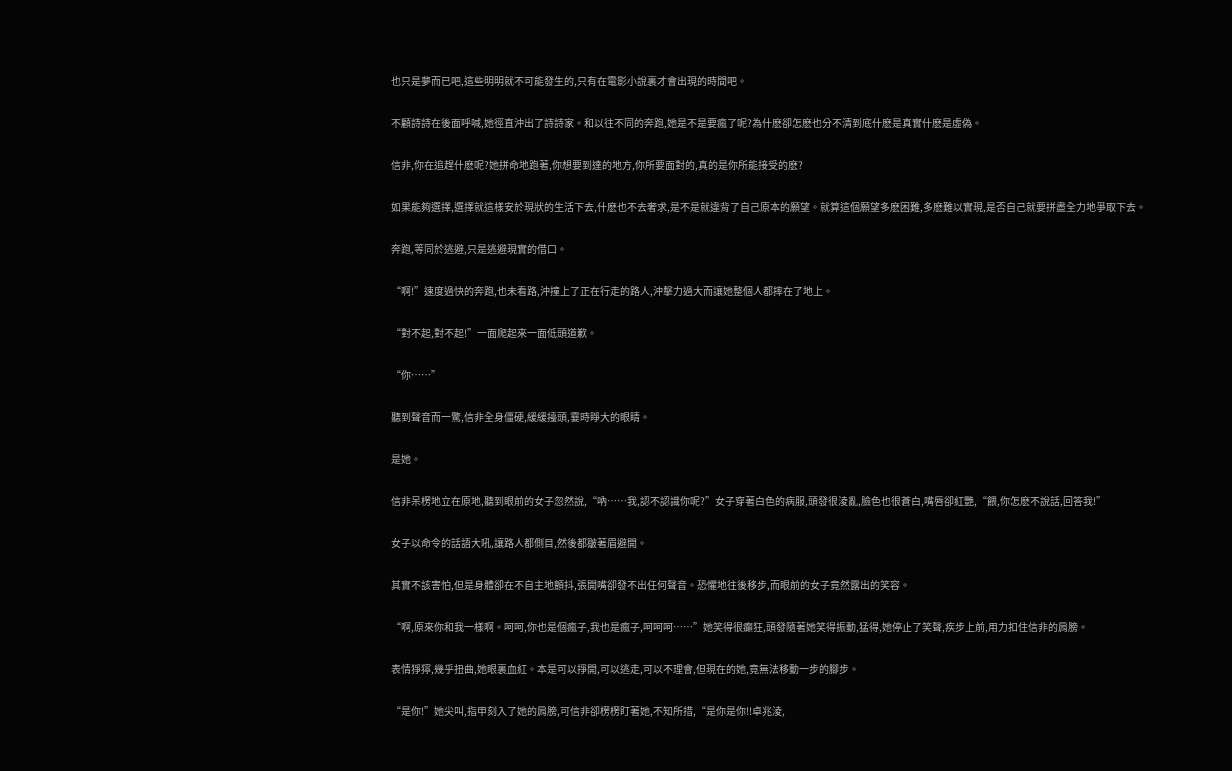也只是夢而已吧,這些明明就不可能發生的,只有在電影小說裏才會出現的時間吧。

不顧詩詩在後面呼喊,她徑直沖出了詩詩家。和以往不同的奔跑,她是不是要瘋了呢?為什麽卻怎麽也分不清到底什麽是真實什麽是虛偽。

信非,你在追趕什麽呢?她拼命地跑著,你想要到達的地方,你所要面對的,真的是你所能接受的麽?

如果能夠選擇,選擇就這樣安於現狀的生活下去,什麽也不去奢求,是不是就違背了自己原本的願望。就算這個願望多麽困難,多麽難以實現,是否自己就要拼盡全力地爭取下去。

奔跑,等同於逃避,只是逃避現實的借口。

“啊!”速度過快的奔跑,也未看路,沖撞上了正在行走的路人,沖擊力過大而讓她整個人都摔在了地上。

“對不起,對不起!”一面爬起來一面低頭道歉。

“你……”

聽到聲音而一驚,信非全身僵硬,緩緩擡頭,霎時睜大的眼睛。

是她。

信非呆楞地立在原地,聽到眼前的女子忽然說,“吶……我,認不認識你呢?”女子穿著白色的病服,頭發很淩亂,臉色也很蒼白,嘴唇卻紅艷,“餵,你怎麽不說話,回答我!”

女子以命令的話語大吼,讓路人都側目,然後都皺著眉避開。

其實不該害怕,但是身體卻在不自主地顫抖,張開嘴卻發不出任何聲音。恐懼地往後移步,而眼前的女子竟然露出的笑容。

“啊,原來你和我一樣啊。呵呵,你也是個瘋子,我也是瘋子,呵呵呵……”她笑得很癲狂,頭發隨著她笑得振動,猛得,她停止了笑聲,疾步上前,用力扣住信非的肩膀。

表情猙獰,幾乎扭曲,她眼裏血紅。本是可以掙開,可以逃走,可以不理會,但現在的她,竟無法移動一步的腳步。

“是你!”她尖叫,指甲刻入了她的肩膀,可信非卻楞楞盯著她,不知所措,“是你是你!!卓兆淩,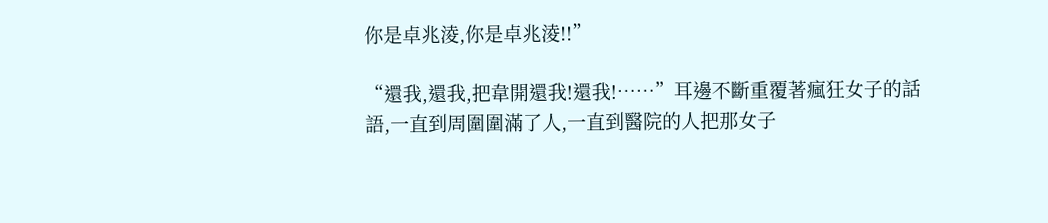你是卓兆淩,你是卓兆淩!!”

“還我,還我,把韋開還我!還我!……”耳邊不斷重覆著瘋狂女子的話語,一直到周圍圍滿了人,一直到醫院的人把那女子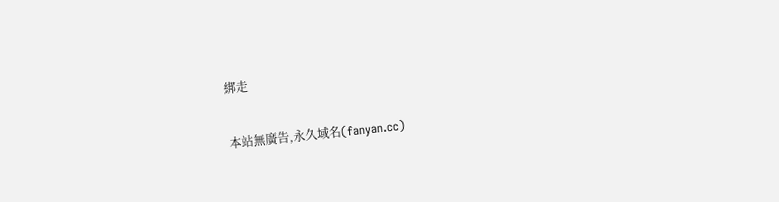綁走

本站無廣告,永久域名(fanyan.cc)